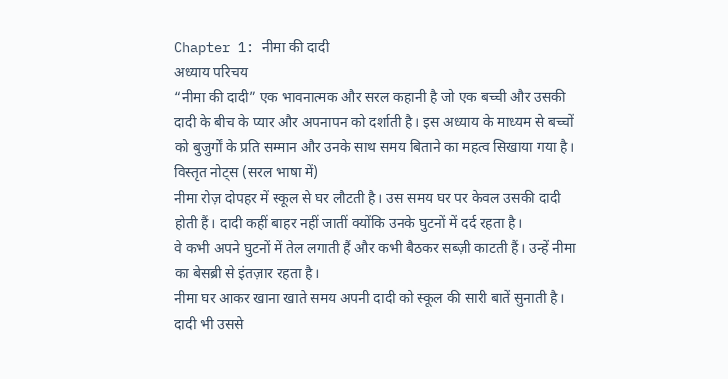Chapter 1: नीमा की दादी
अध्याय परिचय
“नीमा की दादी” एक भावनात्मक और सरल कहानी है जो एक बच्ची और उसकी दादी के बीच के प्यार और अपनापन को दर्शाती है। इस अध्याय के माध्यम से बच्चों को बुजुर्गों के प्रति सम्मान और उनके साथ समय बिताने का महत्व सिखाया गया है।
विस्तृत नोट्स (सरल भाषा में)
नीमा रोज़ दोपहर में स्कूल से घर लौटती है। उस समय घर पर केवल उसकी दादी होती हैं। दादी कहीं बाहर नहीं जातीं क्योंकि उनके घुटनों में दर्द रहता है।
वे कभी अपने घुटनों में तेल लगाती हैं और कभी बैठकर सब्ज़ी काटती हैं। उन्हें नीमा का बेसब्री से इंतज़ार रहता है।
नीमा घर आकर खाना खाते समय अपनी दादी को स्कूल की सारी बातें सुनाती है। दादी भी उससे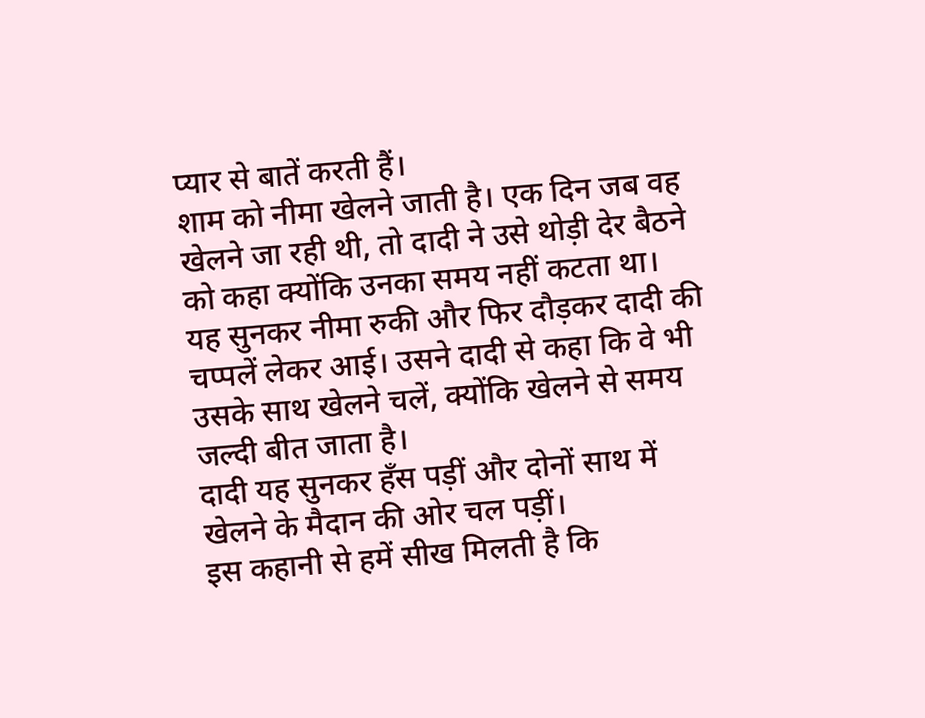प्यार से बातें करती हैं।
शाम को नीमा खेलने जाती है। एक दिन जब वह खेलने जा रही थी, तो दादी ने उसे थोड़ी देर बैठने को कहा क्योंकि उनका समय नहीं कटता था।
यह सुनकर नीमा रुकी और फिर दौड़कर दादी की चप्पलें लेकर आई। उसने दादी से कहा कि वे भी उसके साथ खेलने चलें, क्योंकि खेलने से समय जल्दी बीत जाता है।
दादी यह सुनकर हँस पड़ीं और दोनों साथ में खेलने के मैदान की ओर चल पड़ीं।
इस कहानी से हमें सीख मिलती है कि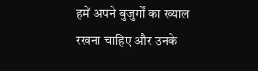हमें अपने बुजुर्गों का ख्याल रखना चाहिए और उनके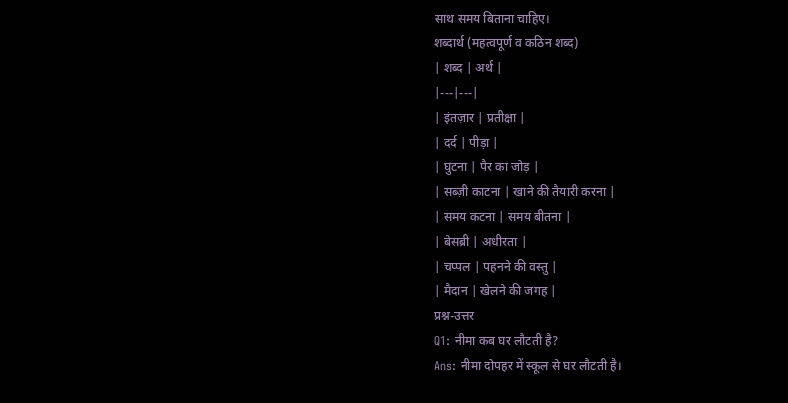साथ समय बिताना चाहिए।
शब्दार्थ (महत्वपूर्ण व कठिन शब्द)
| शब्द | अर्थ |
|---|---|
| इंतज़ार | प्रतीक्षा |
| दर्द | पीड़ा |
| घुटना | पैर का जोड़ |
| सब्ज़ी काटना | खाने की तैयारी करना |
| समय कटना | समय बीतना |
| बेसब्री | अधीरता |
| चप्पल | पहनने की वस्तु |
| मैदान | खेलने की जगह |
प्रश्न-उत्तर
Q1: नीमा कब घर लौटती है?
Ans: नीमा दोपहर में स्कूल से घर लौटती है।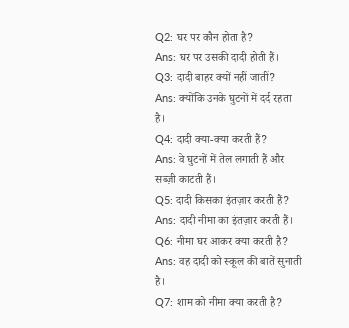Q2: घर पर कौन होता है?
Ans: घर पर उसकी दादी होती हैं।
Q3: दादी बाहर क्यों नहीं जातीं?
Ans: क्योंकि उनके घुटनों में दर्द रहता है।
Q4: दादी क्या-क्या करती हैं?
Ans: वे घुटनों में तेल लगाती हैं और सब्ज़ी काटती हैं।
Q5: दादी किसका इंतज़ार करती हैं?
Ans: दादी नीमा का इंतज़ार करती हैं।
Q6: नीमा घर आकर क्या करती है?
Ans: वह दादी को स्कूल की बातें सुनाती है।
Q7: शाम को नीमा क्या करती है?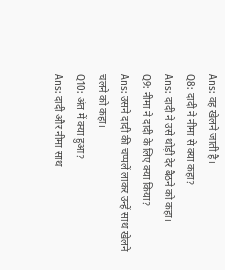Ans: वह खेलने जाती है।
Q8: दादी ने नीमा से क्या कहा?
Ans: दादी ने उसे थोड़ी देर बैठने को कहा।
Q9: नीमा ने दादी के लिए क्या किया?
Ans: उसने दादी की चप्पलें लाकर उन्हें साथ खेलने चलने को कहा।
Q10: अंत में क्या हुआ?
Ans: दादी और नीमा साथ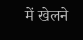में खेलने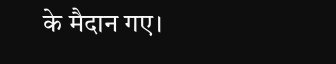के मैदान गए।